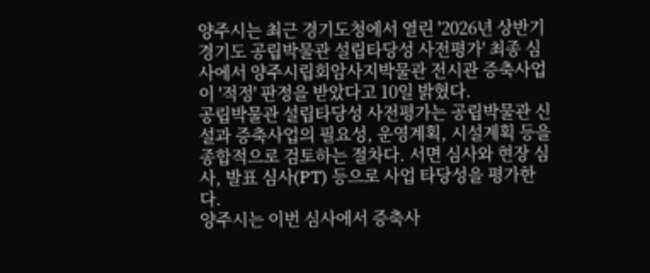양주시는 최근 경기도청에서 열린 '2026년 상반기 경기도 공립박물관 설립타당성 사전평가' 최종 심사에서 양주시립회암사지박물관 전시관 증축사업이 '적정' 판정을 받았다고 10일 밝혔다.
공립박물관 설립타당성 사전평가는 공립박물관 신설과 증축사업의 필요성, 운영계획, 시설계획 등을 종합적으로 검토하는 절차다. 서면 심사와 현장 심사, 발표 심사(PT) 등으로 사업 타당성을 평가한다.
양주시는 이번 심사에서 증축사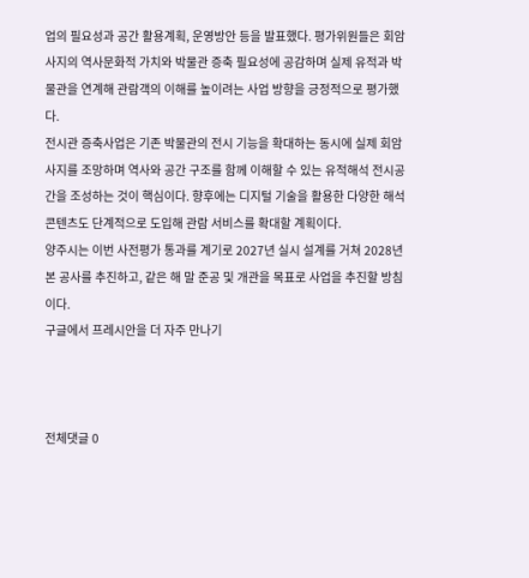업의 필요성과 공간 활용계획, 운영방안 등을 발표했다. 평가위원들은 회암사지의 역사문화적 가치와 박물관 증축 필요성에 공감하며 실제 유적과 박물관을 연계해 관람객의 이해를 높이려는 사업 방향을 긍정적으로 평가했다.
전시관 증축사업은 기존 박물관의 전시 기능을 확대하는 동시에 실제 회암사지를 조망하며 역사와 공간 구조를 함께 이해할 수 있는 유적해석 전시공간을 조성하는 것이 핵심이다. 향후에는 디지털 기술을 활용한 다양한 해석 콘텐츠도 단계적으로 도입해 관람 서비스를 확대할 계획이다.
양주시는 이번 사전평가 통과를 계기로 2027년 실시 설계를 거쳐 2028년 본 공사를 추진하고, 같은 해 말 준공 및 개관을 목표로 사업을 추진할 방침이다.
구글에서 프레시안을 더 자주 만나기



전체댓글 0